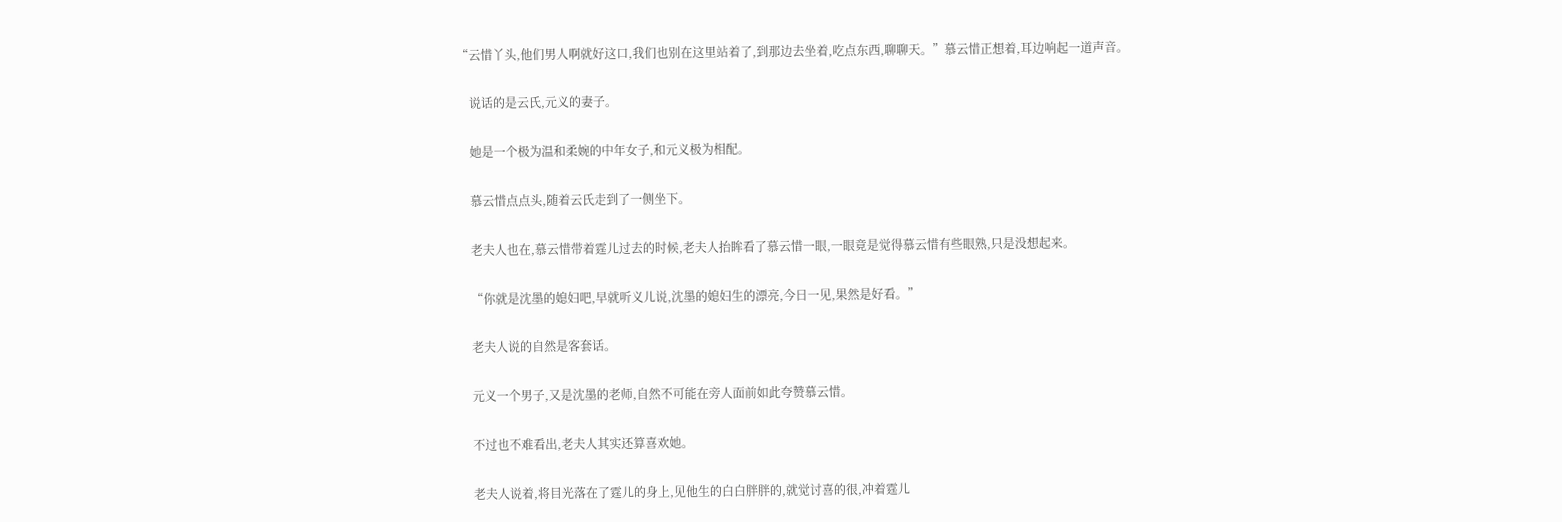“云惜丫头,他们男人啊就好这口,我们也别在这里站着了,到那边去坐着,吃点东西,聊聊天。”慕云惜正想着,耳边响起一道声音。

    说话的是云氏,元义的妻子。

    她是一个极为温和柔婉的中年女子,和元义极为相配。

    慕云惜点点头,随着云氏走到了一侧坐下。

    老夫人也在,慕云惜带着霆儿过去的时候,老夫人抬眸看了慕云惜一眼,一眼竟是觉得慕云惜有些眼熟,只是没想起来。

    “你就是沈墨的媳妇吧,早就听义儿说,沈墨的媳妇生的漂亮,今日一见,果然是好看。”

    老夫人说的自然是客套话。

    元义一个男子,又是沈墨的老师,自然不可能在旁人面前如此夸赞慕云惜。

    不过也不难看出,老夫人其实还算喜欢她。

    老夫人说着,将目光落在了霆儿的身上,见他生的白白胖胖的,就觉讨喜的很,冲着霆儿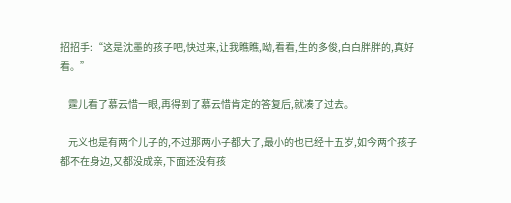招招手:“这是沈墨的孩子吧,快过来,让我瞧瞧,呦,看看,生的多俊,白白胖胖的,真好看。”

    霆儿看了慕云惜一眼,再得到了慕云惜肯定的答复后,就凑了过去。

    元义也是有两个儿子的,不过那两小子都大了,最小的也已经十五岁,如今两个孩子都不在身边,又都没成亲,下面还没有孩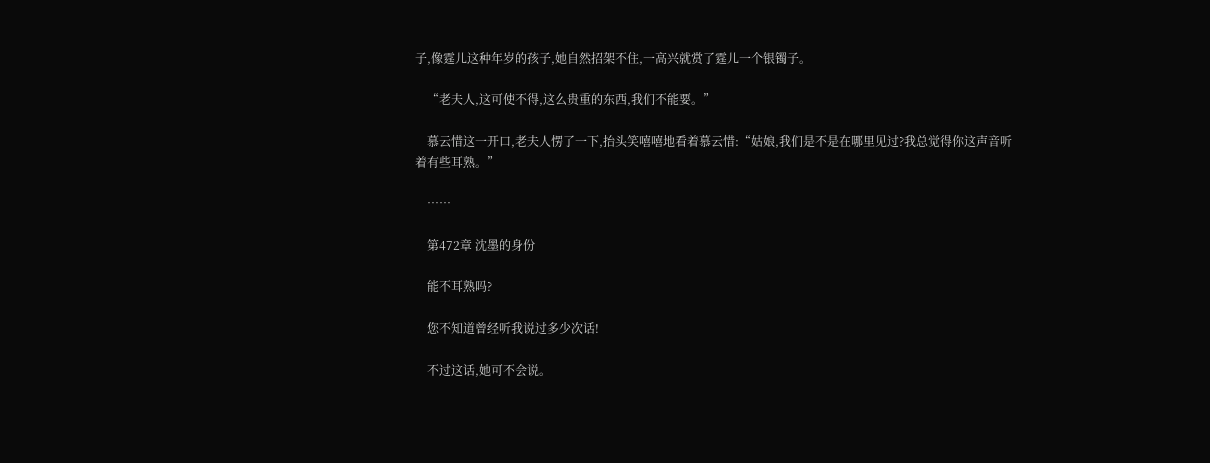子,像霆儿这种年岁的孩子,她自然招架不住,一高兴就赏了霆儿一个银镯子。

    “老夫人,这可使不得,这么贵重的东西,我们不能要。”

    慕云惜这一开口,老夫人愣了一下,抬头笑嘻嘻地看着慕云惜:“姑娘,我们是不是在哪里见过?我总觉得你这声音听着有些耳熟。”

    ……

    第472章 沈墨的身份

    能不耳熟吗?

    您不知道曾经听我说过多少次话!

    不过这话,她可不会说。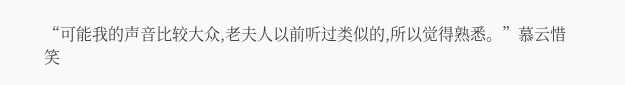“可能我的声音比较大众,老夫人以前听过类似的,所以觉得熟悉。”慕云惜笑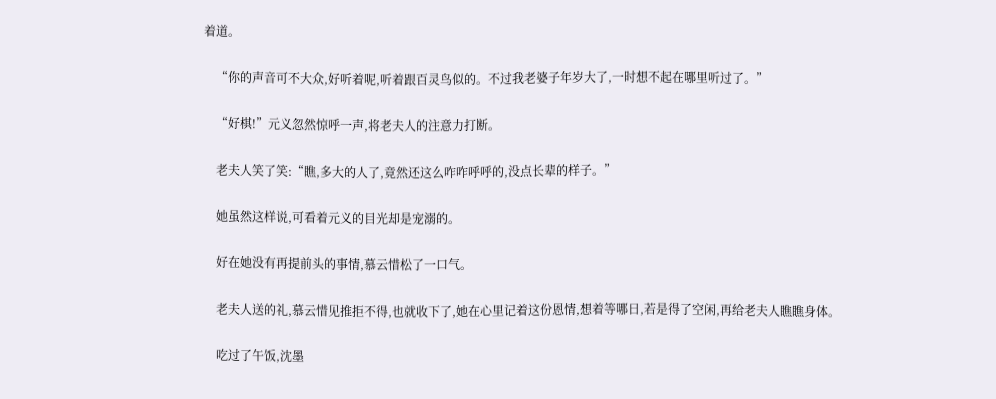着道。

    “你的声音可不大众,好听着呢,听着跟百灵鸟似的。不过我老婆子年岁大了,一时想不起在哪里听过了。”

    “好棋!”元义忽然惊呼一声,将老夫人的注意力打断。

    老夫人笑了笑:“瞧,多大的人了,竟然还这么咋咋呼呼的,没点长辈的样子。”

    她虽然这样说,可看着元义的目光却是宠溺的。

    好在她没有再提前头的事情,慕云惜松了一口气。

    老夫人送的礼,慕云惜见推拒不得,也就收下了,她在心里记着这份恩情,想着等哪日,若是得了空闲,再给老夫人瞧瞧身体。

    吃过了午饭,沈墨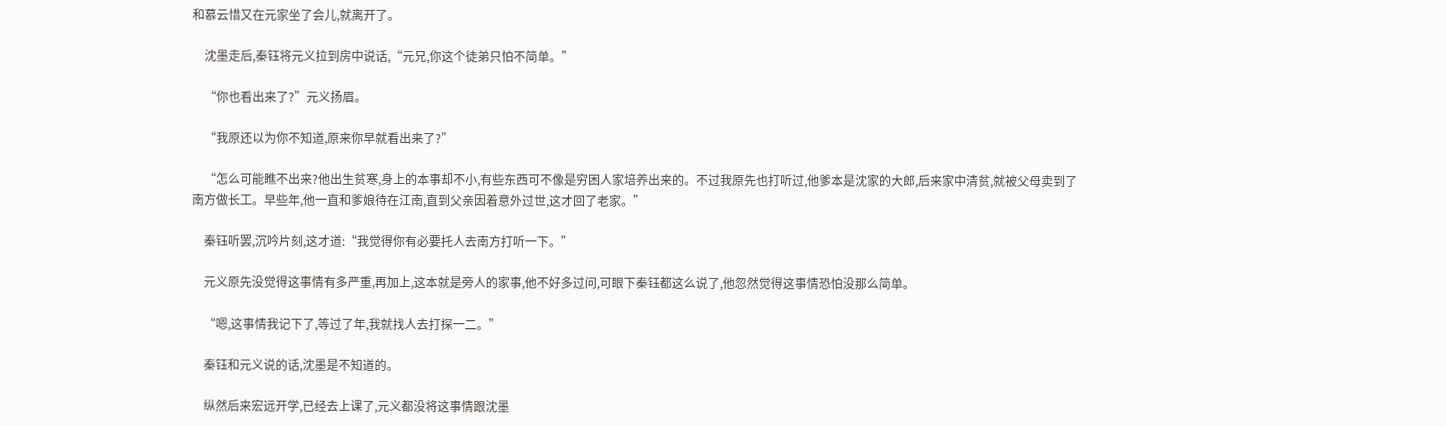和慕云惜又在元家坐了会儿,就离开了。

    沈墨走后,秦钰将元义拉到房中说话,“元兄,你这个徒弟只怕不简单。”

    “你也看出来了?”元义扬眉。

    “我原还以为你不知道,原来你早就看出来了?”

    “怎么可能瞧不出来?他出生贫寒,身上的本事却不小,有些东西可不像是穷困人家培养出来的。不过我原先也打听过,他爹本是沈家的大郎,后来家中清贫,就被父母卖到了南方做长工。早些年,他一直和爹娘待在江南,直到父亲因着意外过世,这才回了老家。”

    秦钰听罢,沉吟片刻,这才道:“我觉得你有必要托人去南方打听一下。”

    元义原先没觉得这事情有多严重,再加上,这本就是旁人的家事,他不好多过问,可眼下秦钰都这么说了,他忽然觉得这事情恐怕没那么简单。

    “嗯,这事情我记下了,等过了年,我就找人去打探一二。”

    秦钰和元义说的话,沈墨是不知道的。

    纵然后来宏远开学,已经去上课了,元义都没将这事情跟沈墨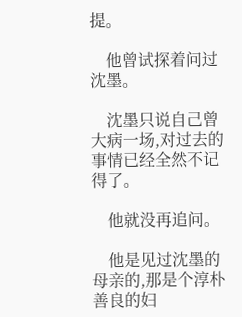提。

    他曾试探着问过沈墨。

    沈墨只说自己曾大病一场,对过去的事情已经全然不记得了。

    他就没再追问。

    他是见过沈墨的母亲的,那是个淳朴善良的妇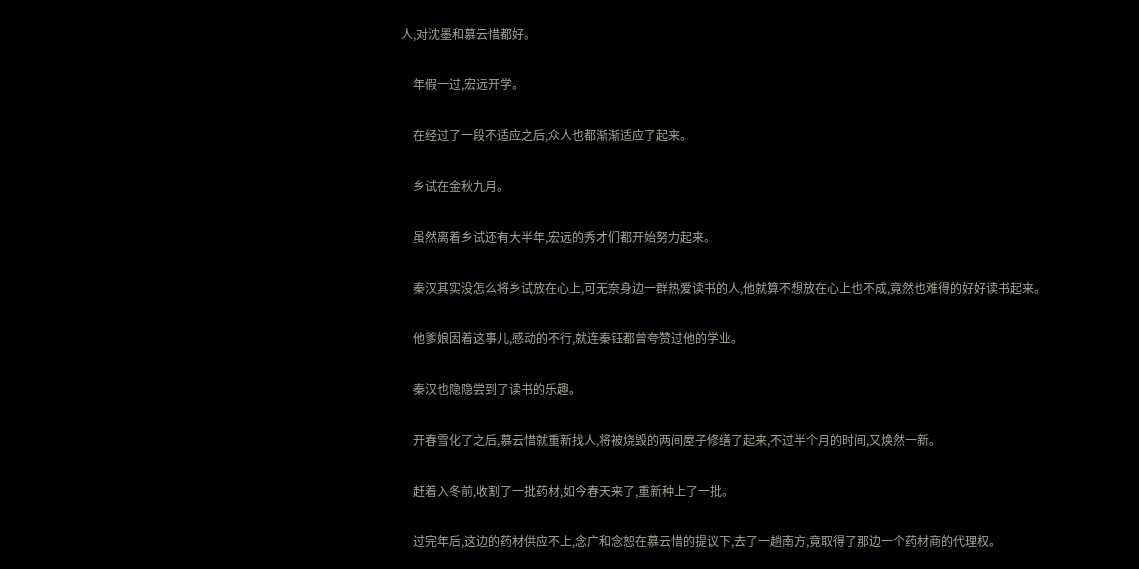人,对沈墨和慕云惜都好。

    年假一过,宏远开学。

    在经过了一段不适应之后,众人也都渐渐适应了起来。

    乡试在金秋九月。

    虽然离着乡试还有大半年,宏远的秀才们都开始努力起来。

    秦汉其实没怎么将乡试放在心上,可无奈身边一群热爱读书的人,他就算不想放在心上也不成,竟然也难得的好好读书起来。

    他爹娘因着这事儿,感动的不行,就连秦钰都曾夸赞过他的学业。

    秦汉也隐隐尝到了读书的乐趣。

    开春雪化了之后,慕云惜就重新找人,将被烧毁的两间屋子修缮了起来,不过半个月的时间,又焕然一新。

    赶着入冬前,收割了一批药材,如今春天来了,重新种上了一批。

    过完年后,这边的药材供应不上,念广和念恕在慕云惜的提议下,去了一趟南方,竟取得了那边一个药材商的代理权。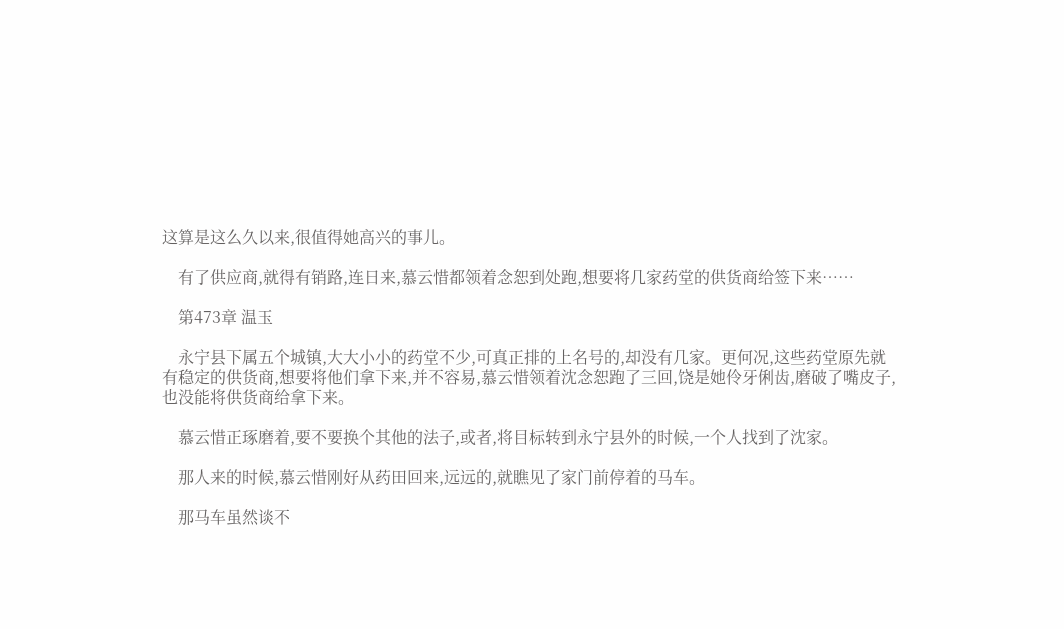这算是这么久以来,很值得她高兴的事儿。

    有了供应商,就得有销路,连日来,慕云惜都领着念恕到处跑,想要将几家药堂的供货商给签下来……

    第473章 温玉

    永宁县下属五个城镇,大大小小的药堂不少,可真正排的上名号的,却没有几家。更何况,这些药堂原先就有稳定的供货商,想要将他们拿下来,并不容易,慕云惜领着沈念恕跑了三回,饶是她伶牙俐齿,磨破了嘴皮子,也没能将供货商给拿下来。

    慕云惜正琢磨着,要不要换个其他的法子,或者,将目标转到永宁县外的时候,一个人找到了沈家。

    那人来的时候,慕云惜刚好从药田回来,远远的,就瞧见了家门前停着的马车。

    那马车虽然谈不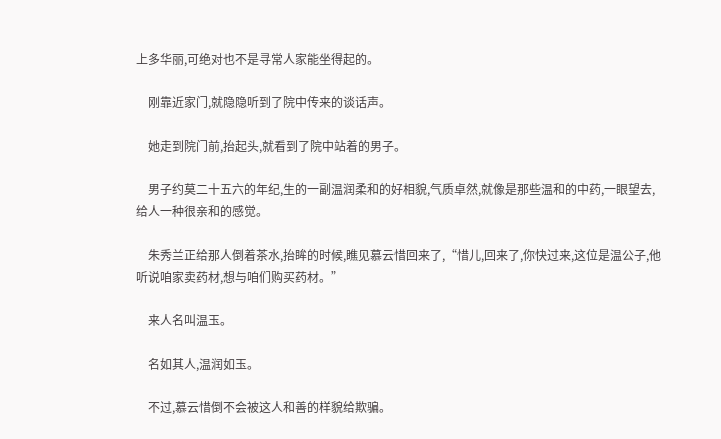上多华丽,可绝对也不是寻常人家能坐得起的。

    刚靠近家门,就隐隐听到了院中传来的谈话声。

    她走到院门前,抬起头,就看到了院中站着的男子。

    男子约莫二十五六的年纪,生的一副温润柔和的好相貌,气质卓然,就像是那些温和的中药,一眼望去,给人一种很亲和的感觉。

    朱秀兰正给那人倒着茶水,抬眸的时候,瞧见慕云惜回来了,“惜儿,回来了,你快过来,这位是温公子,他听说咱家卖药材,想与咱们购买药材。”

    来人名叫温玉。

    名如其人,温润如玉。

    不过,慕云惜倒不会被这人和善的样貌给欺骗。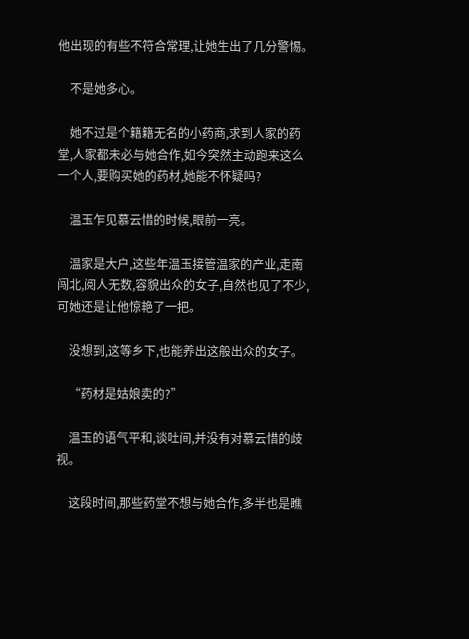他出现的有些不符合常理,让她生出了几分警惕。

    不是她多心。

    她不过是个籍籍无名的小药商,求到人家的药堂,人家都未必与她合作,如今突然主动跑来这么一个人,要购买她的药材,她能不怀疑吗?

    温玉乍见慕云惜的时候,眼前一亮。

    温家是大户,这些年温玉接管温家的产业,走南闯北,阅人无数,容貌出众的女子,自然也见了不少,可她还是让他惊艳了一把。

    没想到,这等乡下,也能养出这般出众的女子。

    “药材是姑娘卖的?”

    温玉的语气平和,谈吐间,并没有对慕云惜的歧视。

    这段时间,那些药堂不想与她合作,多半也是瞧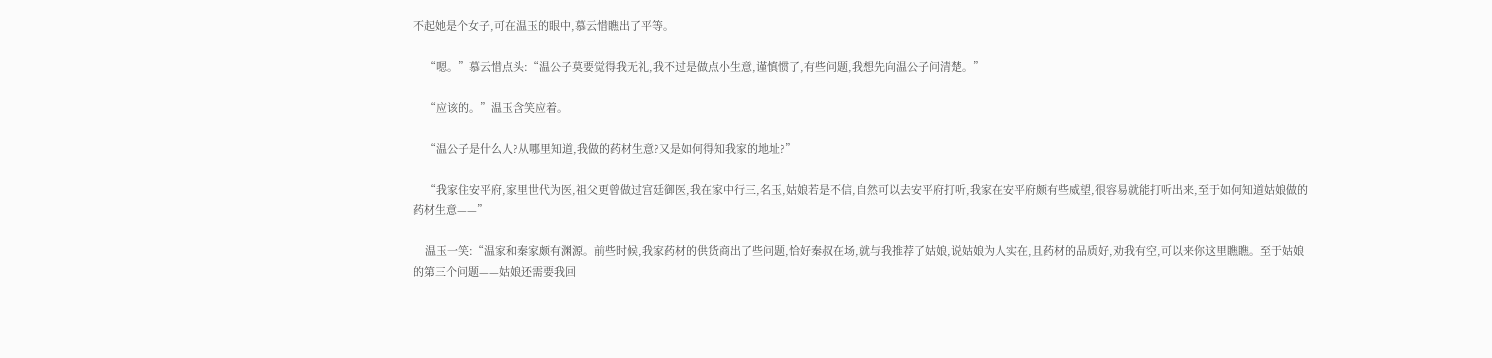不起她是个女子,可在温玉的眼中,慕云惜瞧出了平等。

    “嗯。”慕云惜点头:“温公子莫要觉得我无礼,我不过是做点小生意,谨慎惯了,有些问题,我想先向温公子问清楚。”

    “应该的。”温玉含笑应着。

    “温公子是什么人?从哪里知道,我做的药材生意?又是如何得知我家的地址?”

    “我家住安平府,家里世代为医,祖父更曾做过宫廷御医,我在家中行三,名玉,姑娘若是不信,自然可以去安平府打听,我家在安平府颇有些威望,很容易就能打听出来,至于如何知道姑娘做的药材生意——”

    温玉一笑:“温家和秦家颇有渊源。前些时候,我家药材的供货商出了些问题,恰好秦叔在场,就与我推荐了姑娘,说姑娘为人实在,且药材的品质好,劝我有空,可以来你这里瞧瞧。至于姑娘的第三个问题——姑娘还需要我回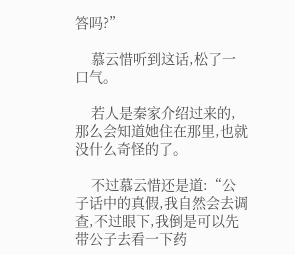答吗?”

    慕云惜听到这话,松了一口气。

    若人是秦家介绍过来的,那么会知道她住在那里,也就没什么奇怪的了。

    不过慕云惜还是道:“公子话中的真假,我自然会去调查,不过眼下,我倒是可以先带公子去看一下药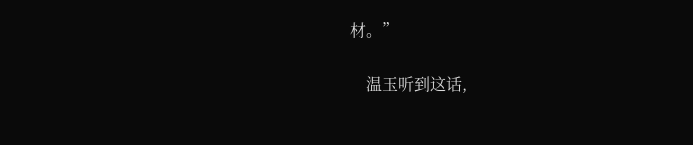材。”

    温玉听到这话,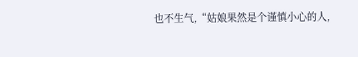也不生气,“姑娘果然是个谨慎小心的人,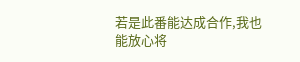若是此番能达成合作,我也能放心将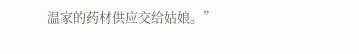温家的药材供应交给姑娘。”